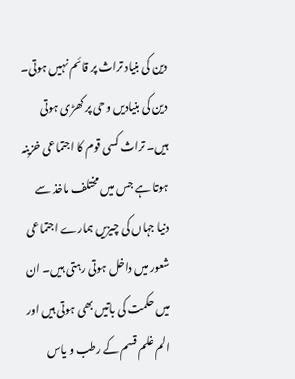دین کی بنیاد تراث پر قائم نہیں ہوتی۔ دین کی بنیادیں وحی پر کھڑی ہوتی ہیں۔ تراث کسی قوم کا اجتماعی خزینہ ہوتا ہے جس میں مختلف ماخذ سے دنیا جہاں کی چیزیں ہمارے اجتماعی شعور میں داخل ہوتی رہتی ہیں۔ ان میں حکمت کی باتیں بھی ہوتی ہیں اور الم غلم قسم کے رطب و یاس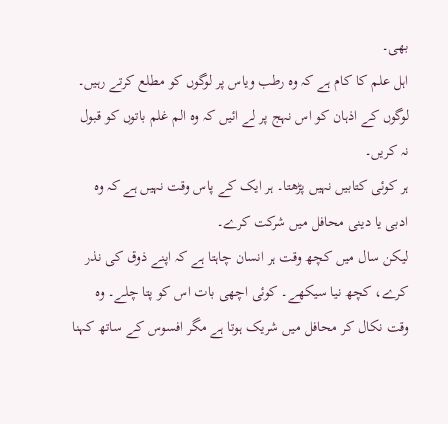بھی۔
اہل علم کا کام ہے کہ وہ رطب ویاس پر لوگوں کو مطلع کرتے رہیں۔ لوگوں کے اذہان کو اس نہج پر لے ائیں کہ وہ الم غلم باتوں کو قبول نہ کریں۔
ہر کوئی کتابیں نہیں پڑھتا۔ ہر ایک کے پاس وقت نہیں ہے کہ وہ ادبی یا دینی محافل میں شرکت کرے۔
لیکن سال میں کچھ وقت ہر انسان چاہتا ہے کہ اپنے ذوق کی نذر کرے، کچھ نیا سیکھے۔ کوئی اچھی بات اس کو پتا چلے۔ وہ وقت نکال کر محافل میں شریک ہوتا ہے مگر افسوس کے ساتھ کہنا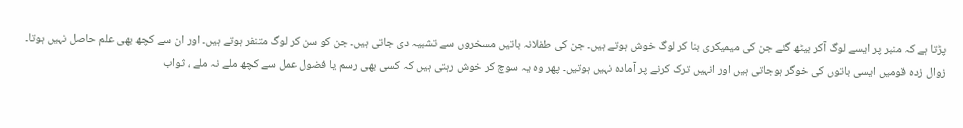پڑتا ہے کہ منبر پر ایسے لوگ آکر بیٹھ گئے جن کی میمیکری بنا کر لوگ خوش ہوتے ہیں۔ جن کی طفلانہ باتیں مسخروں سے تشبیہ دی جاتی ہیں۔ جن کو سن کر لوگ متنفر ہوتے ہیں۔ اور ان سے کچھ بھی علم حاصل نہیں ہوتا۔
زوال زدہ قومیں ایسی باتوں کی خوگر ہوجاتی ہیں اور انہیں ترک کرنے پر آمادہ نہیں ہوتیں۔ پھر وہ یہ سوچ کر خوش رہتی ہیں کہ کسی بھی رسم یا فضول عمل سے کچھ ملے نہ ملے ، ثواب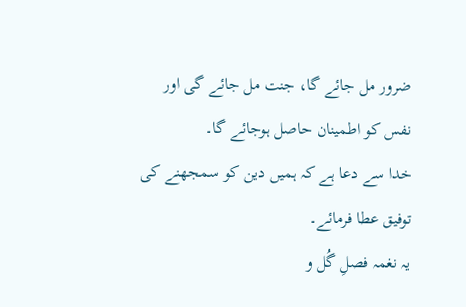ضرور مل جائے گا، جنت مل جائے گی اور نفس کو اطمینان حاصل ہوجائے گا۔
خدا سے دعا ہے کہ ہمیں دین کو سمجھنے کی توفیق عطا فرمائے۔
یہ نغمہ فصلِ گُل و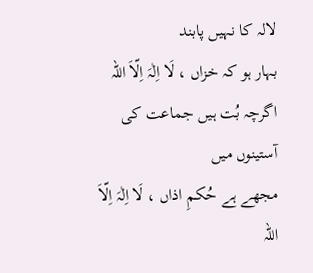لالہ کا نہیں پابند
بہار ہو کہ خزاں ، لَا اِلٰہَ اِلّاَ اللہ
اگرچہ بُت ہیں جماعت کی آستینوں میں
مجھے ہے حُکمِ اذاں ، لَا اِلٰہَ اِلّاَ اللہ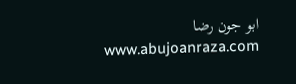ابو جون رضا
www.abujoanraza.com